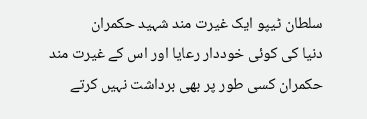سلطان ٹیپو ایک غیرت مند شہید حکمران
دنیا کی کوئی خوددار رعایا اور اس کے غیرت مند حکمران کسی طور پر بھی برداشت نہیں کرتے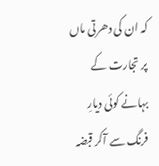کہ ان کی دھرتی ماں پر تجارت کے بہانے کوئی دیارِ فرنگ سے آکر قبضہ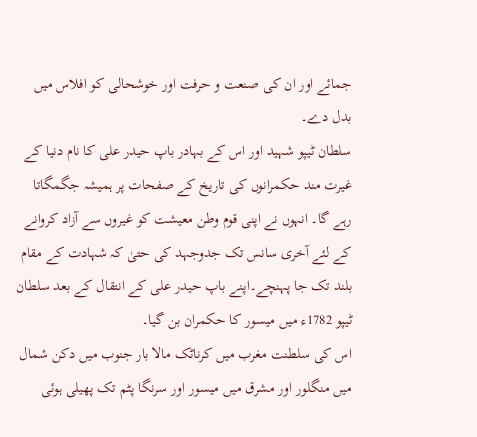جمائے اور ان کی صنعت و حرفت اور خوشحالی کو افلاس میں بدل دے۔
سلطان ٹیپو شہید اور اس کے بہادر باپ حیدر علی کا نام دنیا کے غیرت مند حکمرانوں کی تاریخ کے صفحات پر ہمیشہ جگمگاتا رہے گا۔ انہوں نے اپنی قوم وطن معیشت کو غیروں سے آزاد کروانے کے لئے آخری سانس تک جدوجہد کی حتیٰ کہ شہادت کے مقام بلند تک جا پہنچے۔اپنے باپ حیدر علی کے انتقال کے بعد سلطان ٹیپو 1782ء میں میسور کا حکمران بن گیا۔
اس کی سلطنت مغرب میں کرناٹک مالا بار جنوب میں دکن شمال میں منگلور اور مشرق میں میسور اور سرنگا پٹم تک پھیلی ہوئی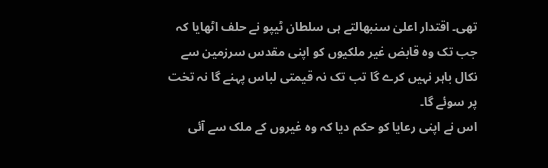تھی۔ اقتدار اعلیٰ سنبھالتے ہی سلطان ٹیپو نے حلف اٹھایا کہ جب تک وہ قابض غیر ملکیوں کو اپنی مقدس سرزمین سے نکال باہر نہیں کرے گا تب تک نہ قیمتی لباس پہنے گا نہ تخت پر سوئے گا۔
اس نے اپنی رعایا کو حکم دیا کہ وہ غیروں کے ملک سے آئی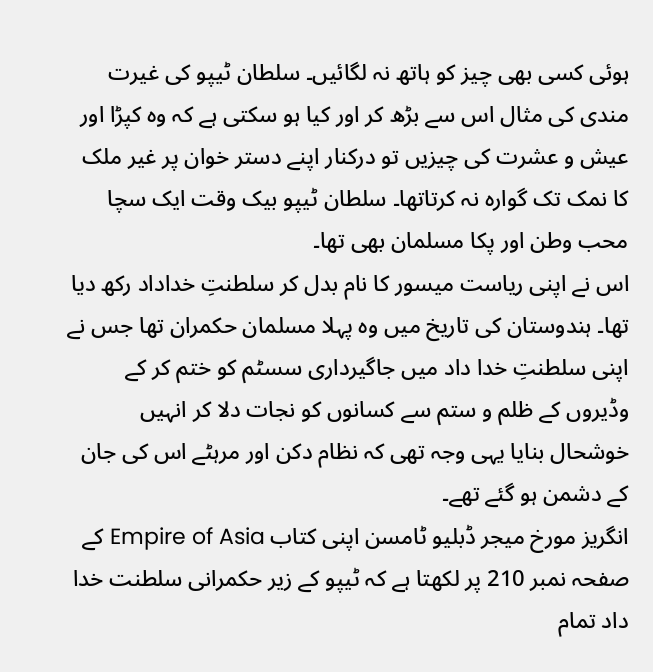ہوئی کسی بھی چیز کو ہاتھ نہ لگائیں۔ سلطان ٹیپو کی غیرت مندی کی مثال اس سے بڑھ کر اور کیا ہو سکتی ہے کہ وہ کپڑا اور عیش و عشرت کی چیزیں تو درکنار اپنے دستر خوان پر غیر ملک کا نمک تک گوارہ نہ کرتاتھا۔ سلطان ٹیپو بیک وقت ایک سچا محب وطن اور پکا مسلمان بھی تھا۔
اس نے اپنی ریاست میسور کا نام بدل کر سلطنتِ خداداد رکھ دیا تھا۔ ہندوستان کی تاریخ میں وہ پہلا مسلمان حکمران تھا جس نے اپنی سلطنتِ خدا داد میں جاگیرداری سسٹم کو ختم کر کے وڈیروں کے ظلم و ستم سے کسانوں کو نجات دلا کر انہیں خوشحال بنایا یہی وجہ تھی کہ نظام دکن اور مرہٹے اس کی جان کے دشمن ہو گئے تھے۔
انگریز مورخ میجر ڈبلیو ٹامسن اپنی کتاب Empire of Asia کے صفحہ نمبر 210 پر لکھتا ہے کہ ٹیپو کے زیر حکمرانی سلطنت خدا داد تمام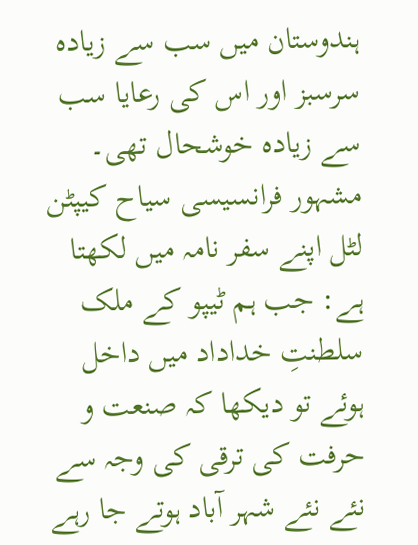ہندوستان میں سب سے زیادہ سرسبز اور اس کی رعایا سب سے زیادہ خوشحال تھی۔
مشہور فرانسیسی سیاح کیپٹن لٹل اپنے سفر نامہ میں لکھتا ہے: جب ہم ٹیپو کے ملک سلطنتِ خداداد میں داخل ہوئے تو دیکھا کہ صنعت و حرفت کی ترقی کی وجہ سے نئے نئے شہر آباد ہوتے جا رہے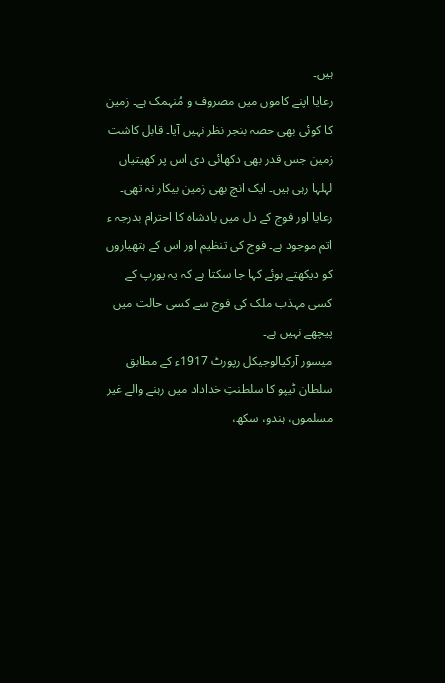ہیں۔
رعایا اپنے کاموں میں مصروف و مُنہمک ہے۔ زمین کا کوئی بھی حصہ بنجر نظر نہیں آیا۔ قابل کاشت زمین جس قدر بھی دکھائی دی اس پر کھیتیاں لہلہا رہی ہیں۔ ایک انچ بھی زمین بیکار نہ تھی۔ رعایا اور فوج کے دل میں بادشاہ کا احترام بدرجہ ء اتم موجود ہے۔ فوج کی تنظیم اور اس کے ہتھیاروں کو دیکھتے ہوئے کہا جا سکتا ہے کہ یہ یورپ کے کسی مہذب ملک کی فوج سے کسی حالت میں پیچھے نہیں ہے۔
میسور آرکیالوجیکل رپورٹ 1917ء کے مطابق سلطان ٹیپو کا سلطنتِ خداداد میں رہنے والے غیر مسلموں، ہندو، سکھ،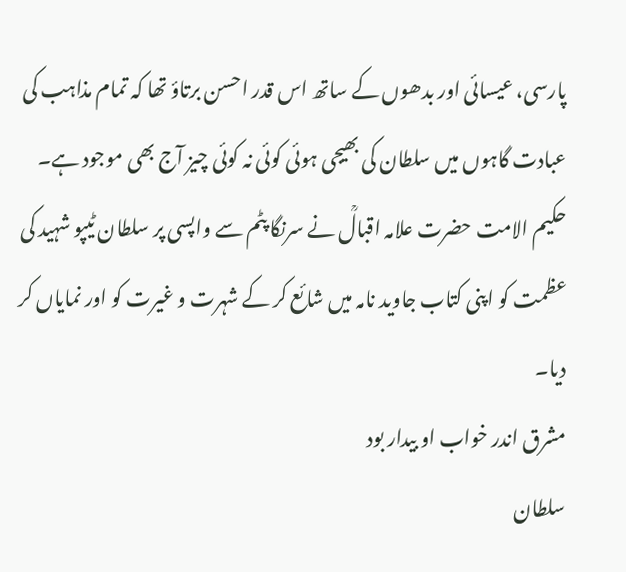پارسی، عیسائی اور بدھوں کے ساتھ اس قدر احسن برتاؤ تھا کہ تمام مذاہب کی عبادت گاہوں میں سلطان کی بھیجی ہوئی کوئی نہ کوئی چیز آج بھی موجود ہے۔
حکیم الامت حضرت علامہ اقبالؒ نے سرنگا پٹم سے واپسی پر سلطان ٹیپو شہید کی عظمت کو اپنی کتاب جاوید نامہ میں شائع کر کے شہرت و غیرت کو اور نمایاں کر دیا۔
مشرق اندر خواب او بیدار بود
سلطان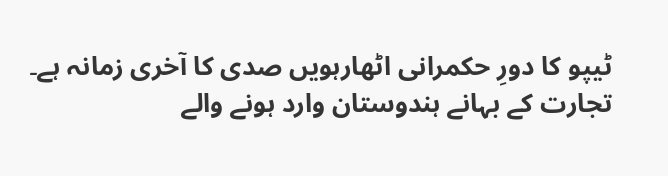ٹیپو کا دورِ حکمرانی اٹھارہویں صدی کا آخری زمانہ ہے۔ تجارت کے بہانے ہندوستان وارد ہونے والے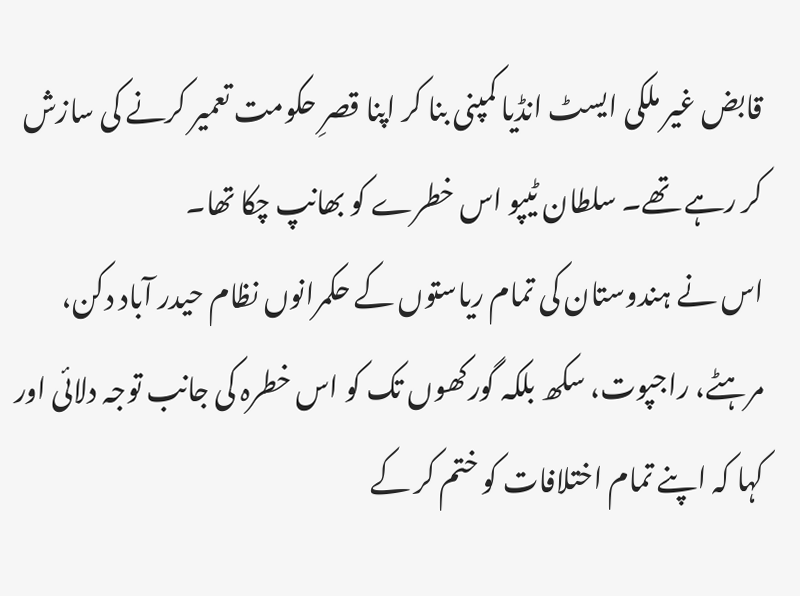قابض غیر ملکی ایسٹ انڈیا کمپنی بنا کر اپنا قصرِ حکومت تعمیر کرنے کی سازش کر رہے تھے۔ سلطان ٹیپو اس خطرے کو بھانپ چکا تھا۔
اس نے ہندوستان کی تمام ریاستوں کے حکمرانوں نظام حیدر آباد دکن، مرہٹے، راجپوت، سکھ بلکہ گورکھوں تک کو اس خطرہ کی جانب توجہ دلائی اور کہا کہ اپنے تمام اختلافات کو ختم کر کے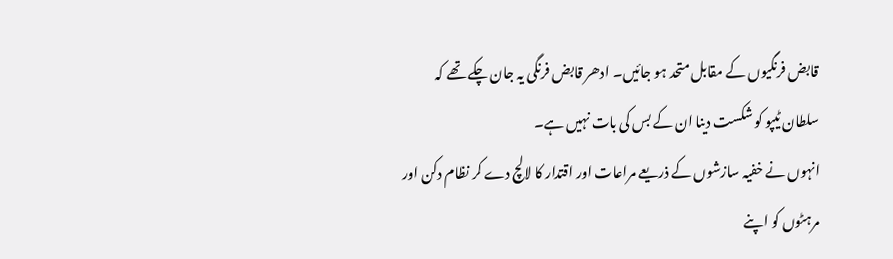قابض فرنگیوں کے مقابل متحد ہو جائیں۔ ادھر قابض فرنگی یہ جان چکے تھے کہ سلطان ٹیپو کو شکست دینا ان کے بس کی بات نہیں ہے۔
انہوں نے خفیہ سازشوں کے ذریعے مراعات اور اقتدار کا لالچ دے کر نظام دکن اور مرہٹوں کو اپنے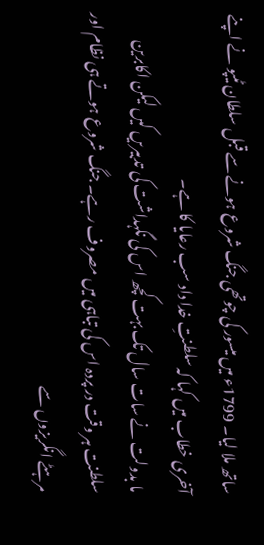ساتھ ملا لیا۔ 1799ء میں میسور کی چوتھی جنگ شروع ہونے سے قبل سلطان ٹیپو نے اپنے آخری خطاب میں کہا کہ سلطنتِ خدا داد سب رعایا کا ہے۔
ما بدولت نے سات سال تک بہت کچھ اس کی نگہداشت کی تدبیریں کیں لیکن اکابرین سلطنت ہر وقت در پردہ اس کی تباہی میں مصروف رہے۔ جنگ شروع ہوتے ہی نظام اور مرہٹے انگریزوں سے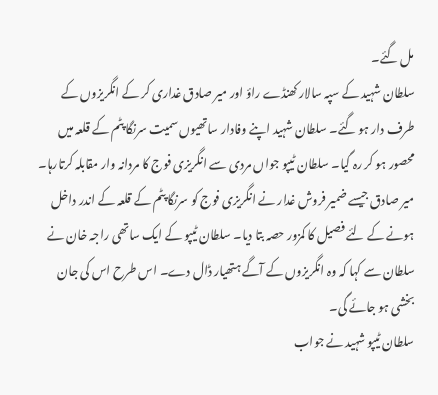مل گئے۔
سلطان شہید کے سپہ سالار کھنڈے راؤ اور میر صادق غداری کر کے انگریزوں کے طرف دار ہو گئے۔ سلطان شہید اپنے وفادار ساتھیوں سمیت سرنگا پٹم کے قلعہ میں محصور ہو کر رہ گیا۔ سلطان ٹیپو جواں مردی سے انگریزی فوج کا مردانہ وار مقابلہ کرتارہا۔
میر صادق جیسے ضمیر فروش غدار نے انگریزی فوج کو سرنگا پٹم کے قلعہ کے اندر داخل ہونے کے لئے فصیل کا کمزور حصہ بتا دیا۔ سلطان ٹیپو کے ایک ساتھی راجہ خان نے سلطان سے کہا کہ وہ انگریزوں کے آگے ہتھیار ڈال دے۔ اس طرح اس کی جان بخشی ہو جائے گی۔
سلطان ٹیپو شہید نے جواب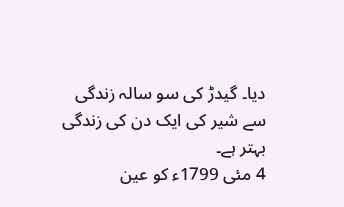دیا۔ گیدڑ کی سو سالہ زندگی سے شیر کی ایک دن کی زندگی بہتر ہے۔
4 مئی 1799ء کو عین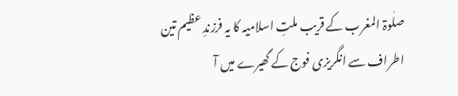صلٰوۃ المغرب کے قریب ملتِ اسلامیہ کا یہ فرزندِ عظیم تین اطراف سے انگریزی فوج کے گھیرے میں آ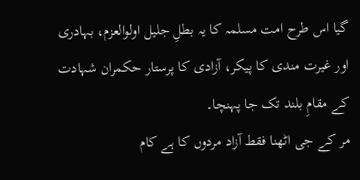گیا اس طرح امت مسلمہ کا یہ بطلِ جلیل اولوالعزم، بہادری اور غیرت مندی کا پیکر، آزادی کا پرستار حکمران شہادت کے مقامِ بلند تک جا پہنچا۔
مر کے جی اٹھنا فقط آزاد مردوں کا ہے کام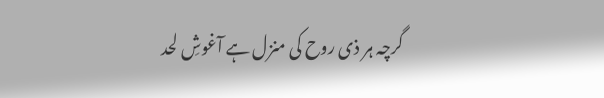گرچہ ہر ذی روح کی منزل ہے آغوشِ لحد